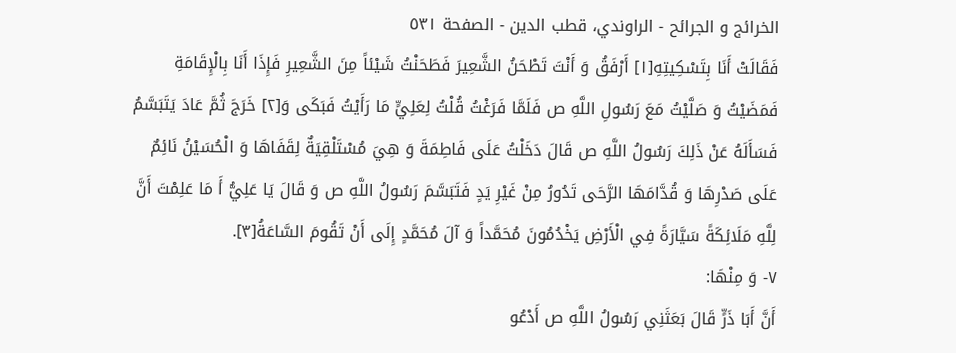الخرائج و الجرائح - الراوندي، قطب الدين - الصفحة ٥٣١
فَقَالَتْ أَنَا بِتَسْكِيتِهِ[١] أَرْفَقُ وَ أَنْتَ تَطْحَنُ الشَّعِيرَ فَطَحَنْتُ شَيْئاً مِنَ الشَّعِيرِ فَإِذَا أَنَا بِالْإِقَامَةِ فَمَضَيْتُ وَ صَلَّيْتُ مَعَ رَسُولِ اللَّهِ ص فَلَمَّا فَرَغْتُ قُلْتُ لِعَلِيٍّ مَا رَأَيْتُ فَبَكَى وَ[٢] خَرَجَ ثُمَّ عَادَ يَتَبَسَّمُ فَسَأَلَهُ عَنْ ذَلِكَ رَسُولُ اللَّهِ ص قَالَ دَخَلْتُ عَلَى فَاطِمَةَ وَ هِيَ مُسْتَلْقِيَةٌ لِقَفَاهَا وَ الْحُسَيْنُ نَائِمٌ عَلَى صَدْرِهَا وَ قُدَّامَهَا الرَّحَى تَدُورُ مِنْ غَيْرِ يَدٍ فَتَبَسَّمَ رَسُولُ اللَّهِ ص وَ قَالَ يَا عَلِيُّ أَ مَا عَلِمْتَ أَنَّ لِلَّهِ مَلَائِكَةً سَيَّارَةً فِي الْأَرْضِ يَخْدُمُونَ مُحَمَّداً وَ آلَ مُحَمَّدٍ إِلَى أَنْ تَقُومَ السَّاعَةُ[٣].
٧- وَ مِنْهَا:
أَنَّ أَبَا ذَرٍّ قَالَ بَعَثَنِي رَسُولُ اللَّهِ ص أَدْعُو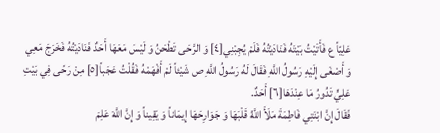عَلِيّاً ع فَأَتَيْتُ بَيْتَهُ فَنَادَيْتُهُ فَلَمْ يُجِبْنِي[٤] وَ الرَّحَى تَطْحَنُ وَ لَيْسَ مَعَهَا أَحَدٌ فَنَادَيْتُهُ فَخَرَجَ مَعِي وَ أَصْغَى إِلَيْهِ رَسُولُ اللَّهِ فَقَالَ لَهُ رَسُولُ اللَّهِ ص شَيْئاً لَمْ أَفْهَمْهُ فَقُلْتُ عَجَباً[٥] مِنْ رَحًى فِي بَيْتِ عَلِيٍّ تَدُورُ مَا عِنْدَهَا[٦] أَحَدٌ.
فَقَالَ إِنَّ ابْنَتِي فَاطِمَةَ مَلَأَ اللَّهُ قَلْبَهَا وَ جَوَارِحَهَا إِيمَاناً وَ يَقِيناً وَ إِنَّ اللَّهَ عَلِمَ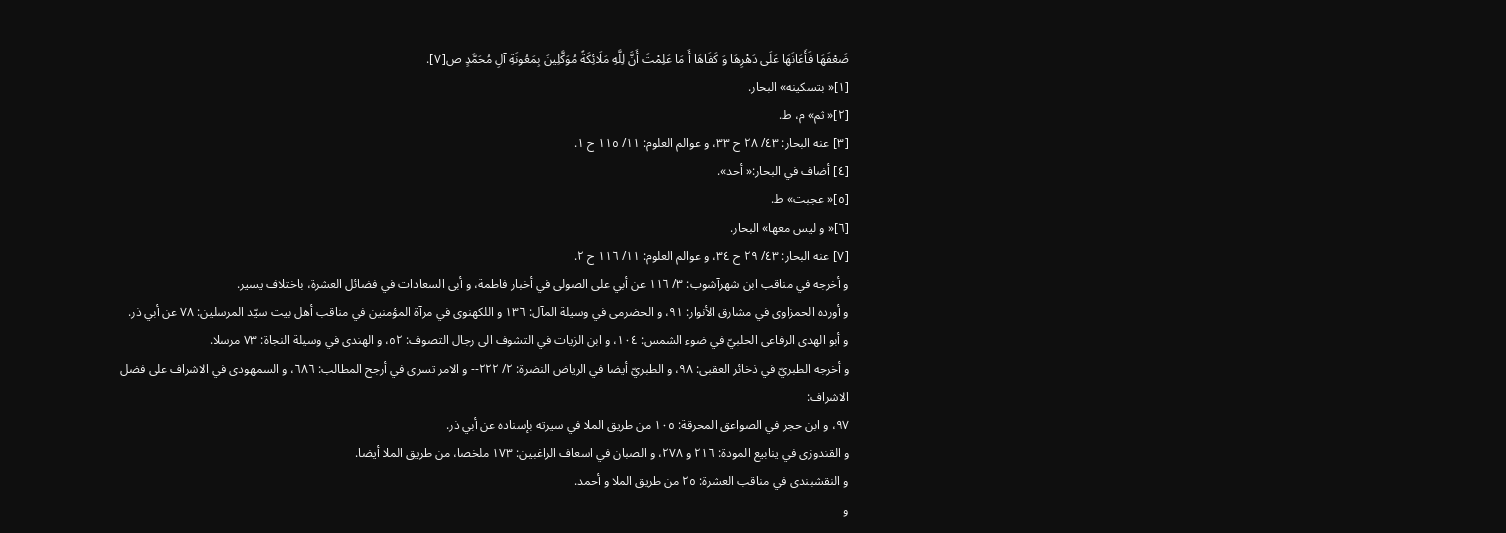ضَعْفَهَا فَأَعَانَهَا عَلَى دَهْرِهَا وَ كَفَاهَا أَ مَا عَلِمْتَ أَنَّ لِلَّهِ مَلَائِكَةً مُوَكَّلِينَ بِمَعُونَةِ آلِ مُحَمَّدٍ ص[٧].
[١]« بتسكينه» البحار.
[٢]« ثم» م، ط.
[٣] عنه البحار: ٤٣/ ٢٨ ح ٣٣، و عوالم العلوم: ١١/ ١١٥ ح ١.
[٤] أضاف في البحار:« أحد».
[٥]« عجبت» ط.
[٦]« و ليس معها» البحار.
[٧] عنه البحار: ٤٣/ ٢٩ ح ٣٤، و عوالم العلوم: ١١/ ١١٦ ح ٢.
و أخرجه في مناقب ابن شهرآشوب: ٣/ ١١٦ عن أبي على الصولى في أخبار فاطمة، و أبى السعادات في فضائل العشرة، باختلاف يسير.
و أورده الحمزاوى في مشارق الأنوار: ٩١، و الحضرمى في وسيلة المآل: ١٣٦ و اللكهنوى في مرآة المؤمنين في مناقب أهل بيت سيّد المرسلين: ٧٨ عن أبي ذر.
و أبو الهدى الرفاعى الحلبيّ في ضوء الشمس: ١٠٤، و ابن الزيات في التشوف الى رجال التصوف: ٥٢، و الهندى في وسيلة النجاة: ٧٣ مرسلا.
و أخرجه الطبريّ في ذخائر العقبى: ٩٨، و الطبريّ أيضا في الرياض النضرة: ٢/ ٢٢٢-- و الامر تسرى في أرجح المطالب: ٦٨٦، و السمهودى في الاشراف على فضل الاشراف:
٩٧، و ابن حجر في الصواعق المحرقة: ١٠٥ من طريق الملا في سيرته بإسناده عن أبي ذر.
و القندوزى في ينابيع المودة: ٢١٦ و ٢٧٨، و الصبان في اسعاف الراغبين: ١٧٣ ملخصا، من طريق الملا أيضا.
و النقشبندى في مناقب العشرة: ٢٥ من طريق الملا و أحمد.
و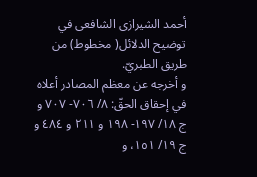أحمد الشيرازى الشافعى في توضيح الدلائل( مخطوط) من طريق الطبريّ.
و أخرجه عن معظم المصادر أعلاه في إحقاق الحقّ: ٨/ ٧٠٦- ٧٠٧ و ج ١٨/ ١٩٧- ١٩٨ و ٢١١ و ٤٨٤ و ج ١٩/ ١٥١، و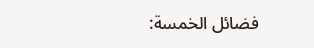فضائل الخمسة: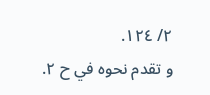٢/ ١٢٤.
و تقدم نحوه في ح ٢.